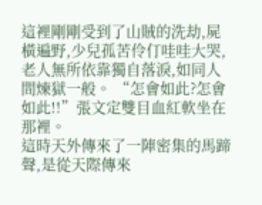這裡剛剛受到了山賊的洗劫,屍橫遍野,少兒孤苦伶仃哇哇大哭,老人無所依靠獨自落淚,如同人間煉獄一般。 “怎會如此?怎會如此!!”張文定雙目血紅軟坐在那裡。
這時天外傳來了一陣密集的馬蹄聲,是從天際傳來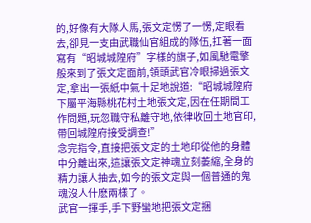的,好像有大隊人馬,張文定愣了一愣,定眼看去,卻見一支由武職仙官組成的隊伍,扛著一面寫有“昭城城隍府”字樣的旗子,如風馳電擎般來到了張文定面前,領頭武官冷眼掃過張文定,拿出一張紙中氣十足地說道:“昭城城隍府下屬平海縣桃花村土地張文定,因在任期間工作問題,玩忽職守私離守地,依律收回土地官印,帶回城隍府接受調查!”
念完指令,直接把張文定的土地印從他的身體中分離出來,這讓張文定神魂立刻萎縮,全身的精力讓人抽去,如今的張文定與一個普通的鬼魂沒人什麽兩樣了。
武官一揮手,手下野蠻地把張文定捆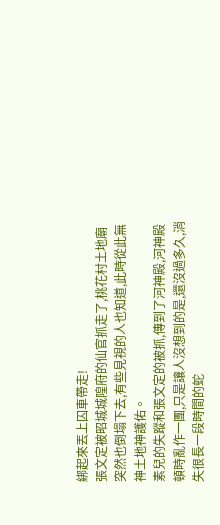綁起來丟上囚車帶走!
張文定被昭城城隍府的仙官抓走了,桃花村土地廟突然也倒塌下去,有些見視的人也知道,此時從此無神土地神護佑。
素兒的失蹤和張文定的被抓,傳到了河神殿,河神殿頓時亂作一團,只是讓人沒想到的是,還沒過多久,消失很長一段時間的蛇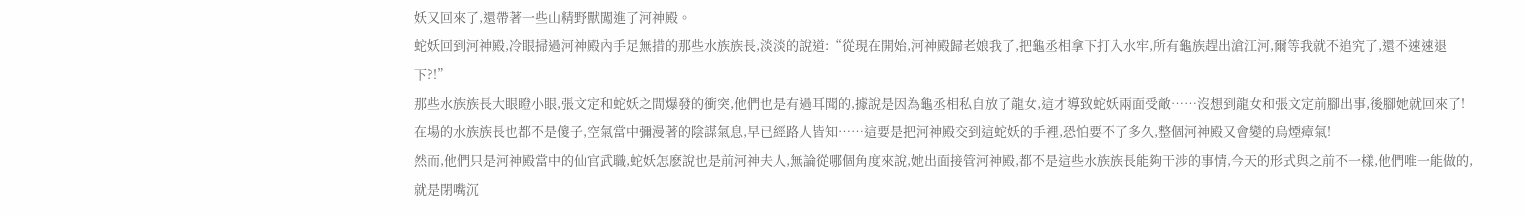妖又回來了,還帶著一些山精野獸闖進了河神殿。
蛇妖回到河神殿,冷眼掃過河神殿內手足無措的那些水族族長,淡淡的說道:“從現在開始,河神殿歸老娘我了,把龜丞相拿下打入水牢,所有龜族趕出滄江河,爾等我就不追究了,還不速速退下?!”
那些水族族長大眼瞪小眼,張文定和蛇妖之間爆發的衝突,他們也是有過耳聞的,據說是因為龜丞相私自放了龍女,這才導致蛇妖兩面受敵……沒想到龍女和張文定前腳出事,後腳她就回來了!
在場的水族族長也都不是傻子,空氣當中彌漫著的陰謀氣息,早已經路人皆知……這要是把河神殿交到這蛇妖的手裡,恐怕要不了多久,整個河神殿又會變的烏煙瘴氣!
然而,他們只是河神殿當中的仙官武職,蛇妖怎麽說也是前河神夫人,無論從哪個角度來說,她出面接管河神殿,都不是這些水族族長能夠干涉的事情,今天的形式與之前不一樣,他們唯一能做的,就是閉嘴沉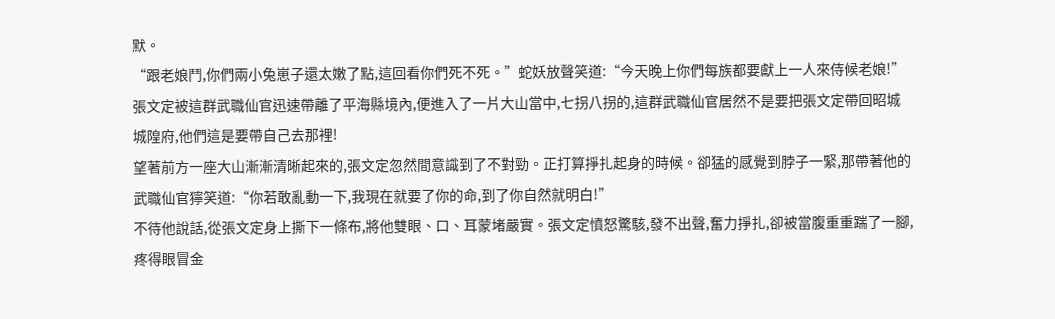默。
“跟老娘鬥,你們兩小兔崽子還太嫩了點,這回看你們死不死。”蛇妖放聲笑道:“今天晚上你們每族都要獻上一人來侍候老娘!”
張文定被這群武職仙官迅速帶離了平海縣境內,便進入了一片大山當中,七拐八拐的,這群武職仙官居然不是要把張文定帶回昭城城隍府,他們這是要帶自己去那裡!
望著前方一座大山漸漸清晰起來的,張文定忽然間意識到了不對勁。正打算掙扎起身的時候。卻猛的感覺到脖子一緊,那帶著他的武職仙官獰笑道:“你若敢亂動一下,我現在就要了你的命,到了你自然就明白!”
不待他說話,從張文定身上撕下一條布,將他雙眼、口、耳蒙堵嚴實。張文定憤怒驚駭,發不出聲,奮力掙扎,卻被當腹重重踹了一腳,疼得眼冒金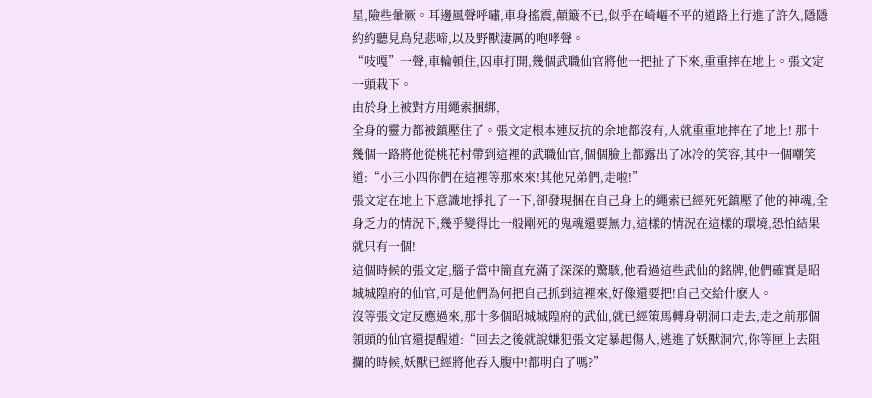星,險些暈厥。耳邊風聲呼嘯,車身搖震,顛簸不已,似乎在崎嶇不平的道路上行進了許久,隱隱約約聽見鳥兒悲啼,以及野獸淒厲的咆哮聲。
“吱嘎”一聲,車輪頓住,囚車打開,幾個武職仙官將他一把扯了下來,重重摔在地上。張文定一頭栽下。
由於身上被對方用繩索捆綁,
全身的靈力都被鎮壓住了。張文定根本連反抗的余地都沒有,人就重重地摔在了地上! 那十幾個一路將他從桃花村帶到這裡的武職仙官,個個臉上都露出了冰冷的笑容,其中一個嘲笑道:“小三小四你們在這裡等那來來!其他兄弟們,走啦!”
張文定在地上下意識地掙扎了一下,卻發現捆在自己身上的繩索已經死死鎮壓了他的神魂,全身乏力的情況下,幾乎變得比一般剛死的鬼魂還要無力,這樣的情況在這樣的環境,恐怕結果就只有一個!
這個時候的張文定,腦子當中簡直充滿了深深的驚駭,他看過這些武仙的銘牌,他們確實是昭城城隍府的仙官,可是他們為何把自己抓到這裡來,好像還要把!自己交給什麽人。
沒等張文定反應過來,那十多個昭城城隍府的武仙,就已經策馬轉身朝洞口走去,走之前那個領頭的仙官還提醒道:“回去之後就說嫌犯張文定暴起傷人,逃進了妖獸洞穴,你等匣上去阻攔的時候,妖獸已經將他吞入腹中!都明白了嗎?”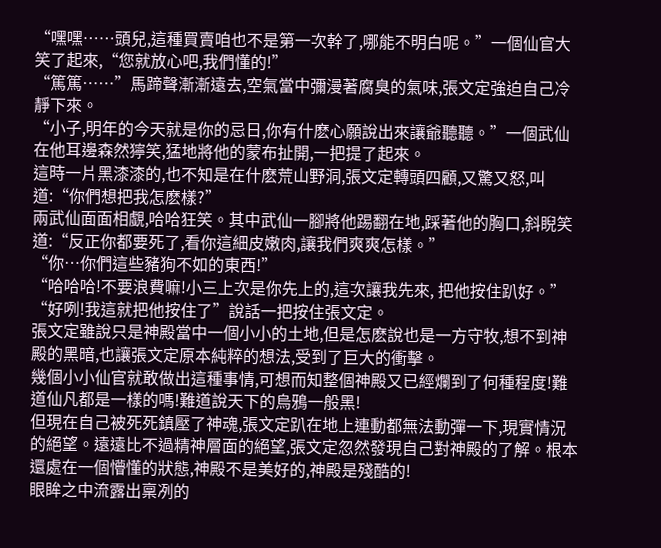“嘿嘿……頭兒,這種買賣咱也不是第一次幹了,哪能不明白呢。”一個仙官大笑了起來,“您就放心吧,我們懂的!”
“篤篤……”馬蹄聲漸漸遠去,空氣當中彌漫著腐臭的氣味,張文定強迫自己冷靜下來。
“小子,明年的今天就是你的忌日,你有什麽心願說出來讓爺聽聽。”一個武仙在他耳邊森然獰笑,猛地將他的蒙布扯開,一把提了起來。
這時一片黑漆漆的,也不知是在什麽荒山野洞,張文定轉頭四顧,又驚又怒,叫道:“你們想把我怎麽樣?”
兩武仙面面相覷,哈哈狂笑。其中武仙一腳將他踢翻在地,踩著他的胸口,斜睨笑道:“反正你都要死了,看你這細皮嫩肉,讓我們爽爽怎樣。”
“你…你們這些豬狗不如的東西!”
“哈哈哈!不要浪費嘛!小三上次是你先上的,這次讓我先來, 把他按住趴好。”
“好咧!我這就把他按住了”說話一把按住張文定。
張文定雖說只是神殿當中一個小小的土地,但是怎麽說也是一方守牧,想不到神殿的黑暗,也讓張文定原本純粹的想法,受到了巨大的衝擊。
幾個小小仙官就敢做出這種事情,可想而知整個神殿又已經爛到了何種程度!難道仙凡都是一樣的嗎!難道說天下的烏鴉一般黑!
但現在自己被死死鎮壓了神魂,張文定趴在地上連動都無法動彈一下,現實情況的絕望。遠遠比不過精神層面的絕望,張文定忽然發現自己對神殿的了解。根本還處在一個懵懂的狀態,神殿不是美好的,神殿是殘酷的!
眼眸之中流露出稟冽的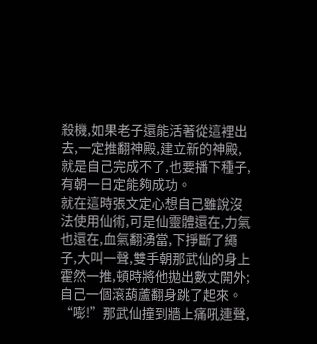殺機,如果老子還能活著從這裡出去,一定推翻神殿,建立新的神殿,就是自己完成不了,也要播下種子,有朝一日定能夠成功。
就在這時張文定心想自己雖說沒法使用仙術,可是仙靈體還在,力氣也還在,血氣翻湧當,下掙斷了繩子,大叫一聲,雙手朝那武仙的身上霍然一推,頓時將他拋出數丈開外;自己一個滾葫蘆翻身跳了起來。
“嘭!”那武仙撞到牆上痛吼連聲,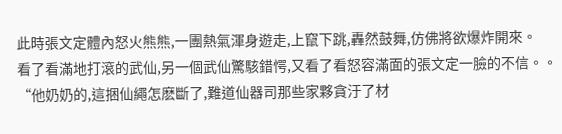此時張文定體內怒火熊熊,一團熱氣渾身遊走,上竄下跳,轟然鼓舞,仿佛將欲爆炸開來。
看了看滿地打滾的武仙,另一個武仙驚駭錯愕,又看了看怒容滿面的張文定一臉的不信。。
“他奶奶的,這捆仙繩怎麽斷了,難道仙器司那些家夥貪汙了材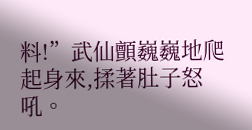料!”武仙顫巍巍地爬起身來,揉著肚子怒吼。